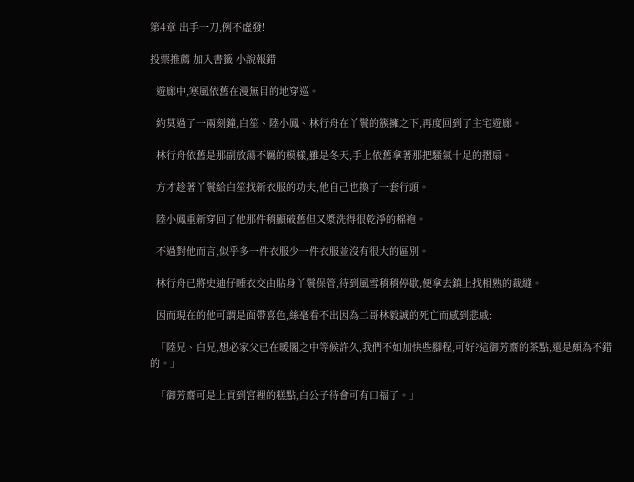第4章 出手一刀,例不虛發!

投票推薦 加入書籤 小說報錯

  遊廊中,寒風依舊在漫無目的地穿巡。

  約莫過了一兩刻鐘,白笙、陸小鳳、林行舟在丫鬟的簇擁之下,再度回到了主宅遊廊。

  林行舟依舊是那副放蕩不羈的模樣,雖是冬天,手上依舊拿著那把騷氣十足的摺扇。

  方才趁著丫鬟給白笙找新衣服的功夫,他自己也換了一套行頭。

  陸小鳳重新穿回了他那件稍顯破舊但又漿洗得很乾淨的棉袍。

  不過對他而言,似乎多一件衣服少一件衣服並沒有很大的區別。

  林行舟已將史迪仔睡衣交由貼身丫鬟保管,待到風雪稍稍停歇,便拿去鎮上找相熟的裁縫。

  因而現在的他可謂是面帶喜色,絲毫看不出因為二哥林毅誠的死亡而感到悲戚:

  「陸兄、白兄,想必家父已在暖閣之中等候許久,我們不如加快些腳程,可好?這御芳齋的茶點,還是頗為不錯的。」

  「御芳齋可是上貢到宮裡的糕點,白公子待會可有口福了。」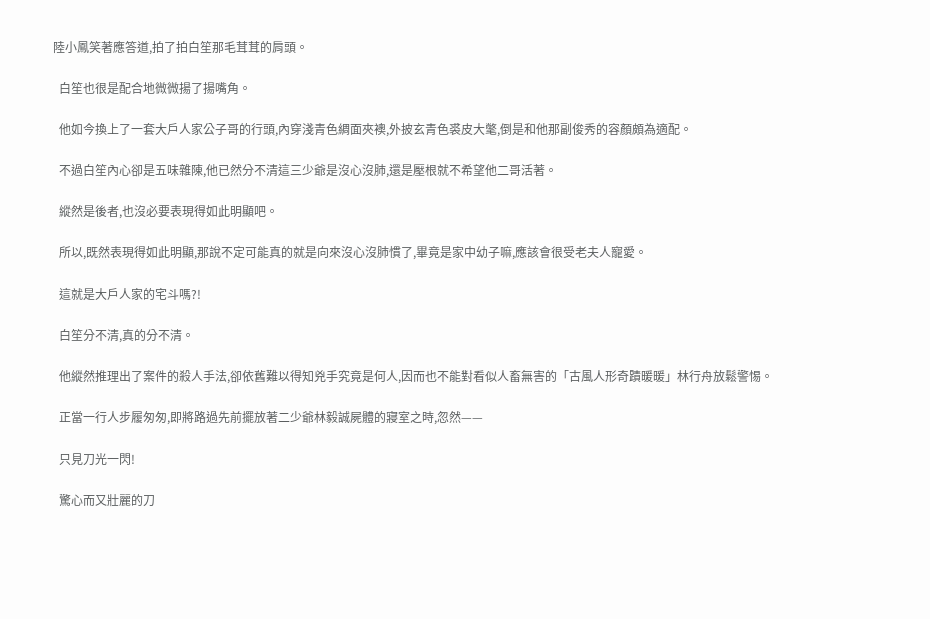陸小鳳笑著應答道,拍了拍白笙那毛茸茸的肩頭。

  白笙也很是配合地微微揚了揚嘴角。

  他如今換上了一套大戶人家公子哥的行頭,內穿淺青色綢面夾襖,外披玄青色裘皮大氅,倒是和他那副俊秀的容顏頗為適配。

  不過白笙內心卻是五味雜陳,他已然分不清這三少爺是沒心沒肺,還是壓根就不希望他二哥活著。

  縱然是後者,也沒必要表現得如此明顯吧。

  所以,既然表現得如此明顯,那說不定可能真的就是向來沒心沒肺慣了,畢竟是家中幼子嘛,應該會很受老夫人寵愛。

  這就是大戶人家的宅斗嗎?!

  白笙分不清,真的分不清。

  他縱然推理出了案件的殺人手法,卻依舊難以得知兇手究竟是何人,因而也不能對看似人畜無害的「古風人形奇蹟暖暖」林行舟放鬆警惕。

  正當一行人步履匆匆,即將路過先前擺放著二少爺林毅誠屍體的寢室之時,忽然——

  只見刀光一閃!

  驚心而又壯麗的刀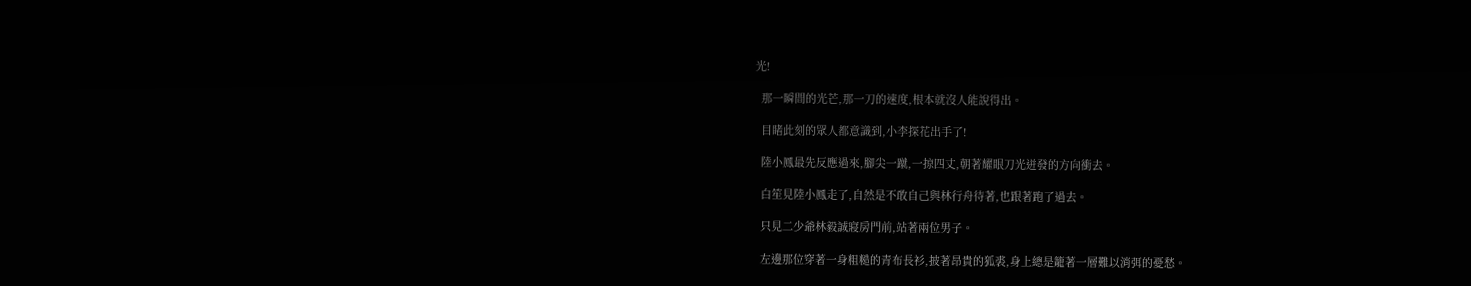光!

  那一瞬間的光芒,那一刀的速度,根本就沒人能說得出。

  目睹此刻的眾人都意識到,小李探花出手了!

  陸小鳳最先反應過來,腳尖一蹴,一掠四丈,朝著耀眼刀光迸發的方向衝去。

  白笙見陸小鳳走了,自然是不敢自己與林行舟待著,也跟著跑了過去。

  只見二少爺林毅誠寢房門前,站著兩位男子。

  左邊那位穿著一身粗糙的青布長衫,披著昂貴的狐裘,身上總是籠著一層難以消弭的憂愁。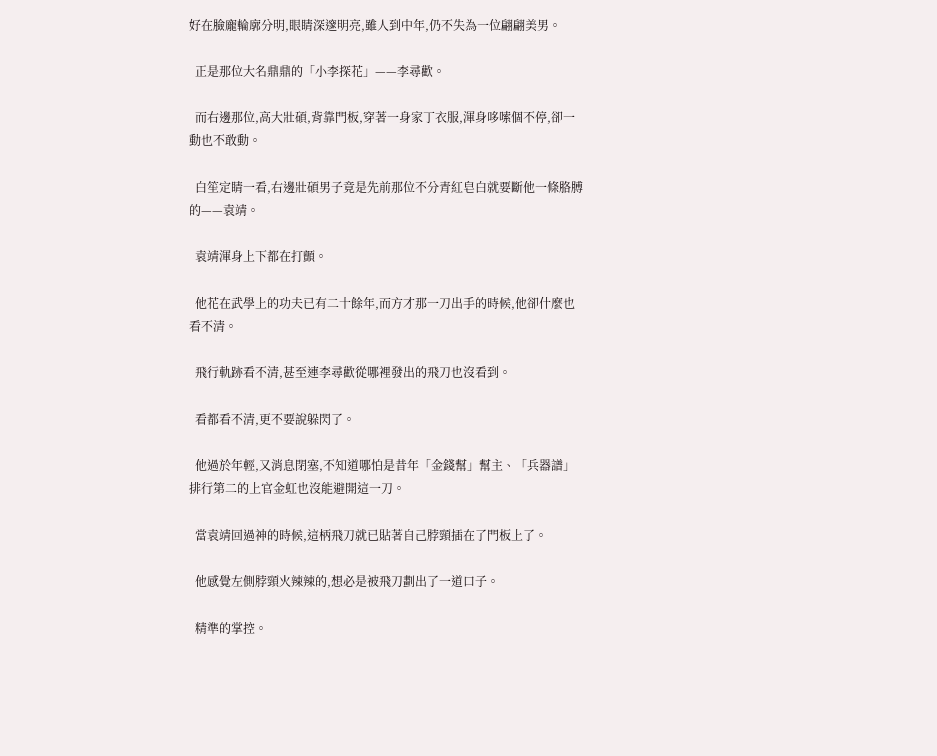好在臉龐輪廓分明,眼睛深邃明亮,雖人到中年,仍不失為一位翩翩美男。

  正是那位大名鼎鼎的「小李探花」——李尋歡。

  而右邊那位,高大壯碩,背靠門板,穿著一身家丁衣服,渾身哆嗦個不停,卻一動也不敢動。

  白笙定睛一看,右邊壯碩男子竟是先前那位不分青紅皂白就要斷他一條胳膊的——袁靖。

  袁靖渾身上下都在打顫。

  他花在武學上的功夫已有二十餘年,而方才那一刀出手的時候,他卻什麼也看不清。

  飛行軌跡看不清,甚至連李尋歡從哪裡發出的飛刀也沒看到。

  看都看不清,更不要說躲閃了。

  他過於年輕,又消息閉塞,不知道哪怕是昔年「金錢幫」幫主、「兵器譜」排行第二的上官金虹也沒能避開這一刀。

  當袁靖回過神的時候,這柄飛刀就已貼著自己脖頸插在了門板上了。

  他感覺左側脖頸火辣辣的,想必是被飛刀劃出了一道口子。

  精準的掌控。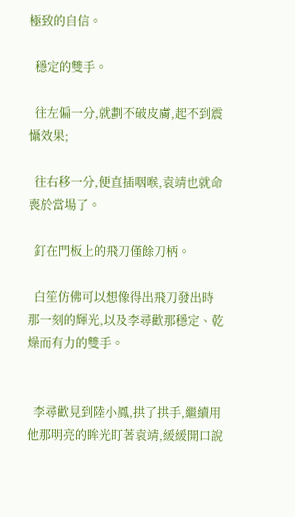極致的自信。

  穩定的雙手。

  往左偏一分,就劃不破皮膚,起不到震懾效果;

  往右移一分,便直插咽喉,袁靖也就命喪於當場了。

  釘在門板上的飛刀僅餘刀柄。

  白笙仿佛可以想像得出飛刀發出時那一刻的輝光,以及李尋歡那穩定、乾燥而有力的雙手。


  李尋歡見到陸小鳳,拱了拱手,繼續用他那明亮的眸光盯著袁靖,緩緩開口說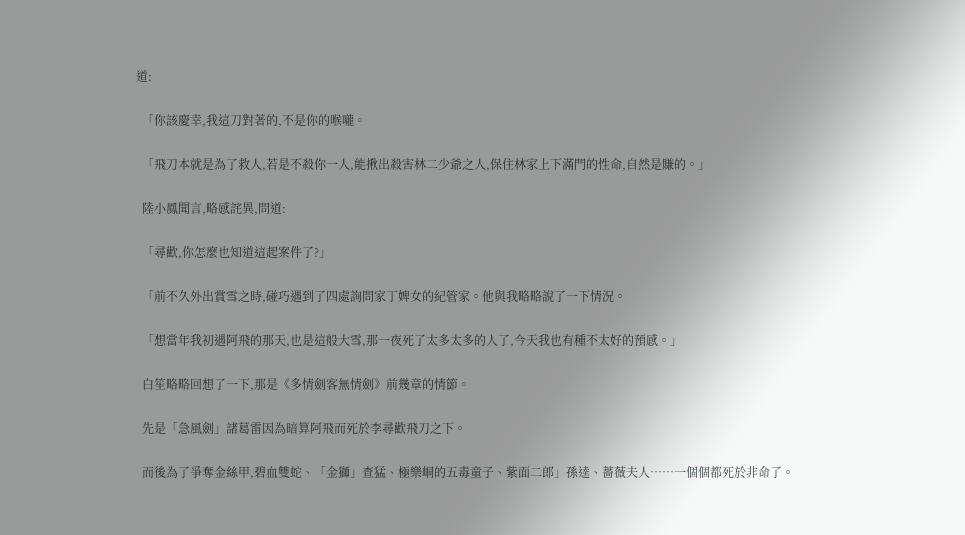道:

  「你該慶幸,我這刀對著的,不是你的喉嚨。

  「飛刀本就是為了救人,若是不殺你一人,能揪出殺害林二少爺之人,保住林家上下滿門的性命,自然是賺的。」

  陸小鳳聞言,略感詫異,問道:

  「尋歡,你怎麼也知道這起案件了?」

  「前不久外出賞雪之時,碰巧遇到了四處詢問家丁婢女的紀管家。他與我略略說了一下情況。

  「想當年我初遇阿飛的那天,也是這般大雪,那一夜死了太多太多的人了,今天我也有種不太好的預感。」

  白笙略略回想了一下,那是《多情劍客無情劍》前幾章的情節。

  先是「急風劍」諸葛雷因為暗算阿飛而死於李尋歡飛刀之下。

  而後為了爭奪金絲甲,碧血雙蛇、「金獅」查猛、極樂峒的五毒童子、紫面二郎」孫逵、薔薇夫人……一個個都死於非命了。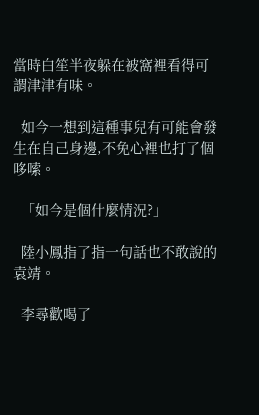當時白笙半夜躲在被窩裡看得可謂津津有味。

  如今一想到這種事兒有可能會發生在自己身邊,不免心裡也打了個哆嗦。

  「如今是個什麼情況?」

  陸小鳳指了指一句話也不敢說的袁靖。

  李尋歡喝了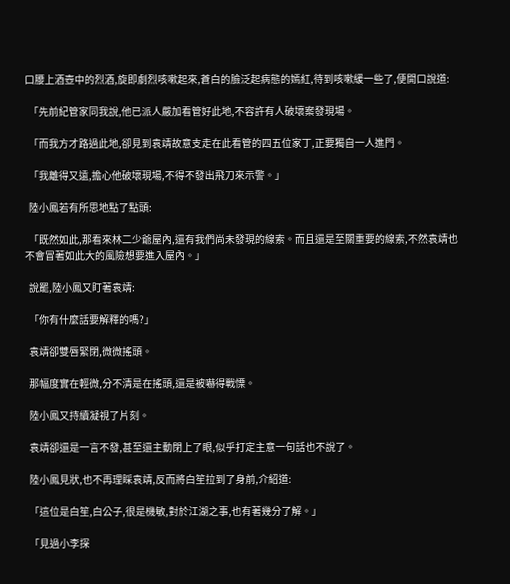口腰上酒壺中的烈酒,旋即劇烈咳嗽起來,蒼白的臉泛起病態的嫣紅,待到咳嗽緩一些了,便開口說道:

  「先前紀管家同我說,他已派人嚴加看管好此地,不容許有人破壞案發現場。

  「而我方才路過此地,卻見到袁靖故意支走在此看管的四五位家丁,正要獨自一人進門。

  「我離得又遠,擔心他破壞現場,不得不發出飛刀來示警。」

  陸小鳳若有所思地點了點頭:

  「既然如此,那看來林二少爺屋內,還有我們尚未發現的線索。而且還是至關重要的線索,不然袁靖也不會冒著如此大的風險想要進入屋內。」

  說罷,陸小鳳又盯著袁靖:

  「你有什麼話要解釋的嗎?」

  袁靖卻雙唇緊閉,微微搖頭。

  那幅度實在輕微,分不清是在搖頭,還是被嚇得戰慄。

  陸小鳳又持續凝視了片刻。

  袁靖卻還是一言不發,甚至還主動閉上了眼,似乎打定主意一句話也不說了。

  陸小鳳見狀,也不再理睬袁靖,反而將白笙拉到了身前,介紹道:

  「這位是白笙,白公子,很是機敏,對於江湖之事,也有著幾分了解。」

  「見過小李探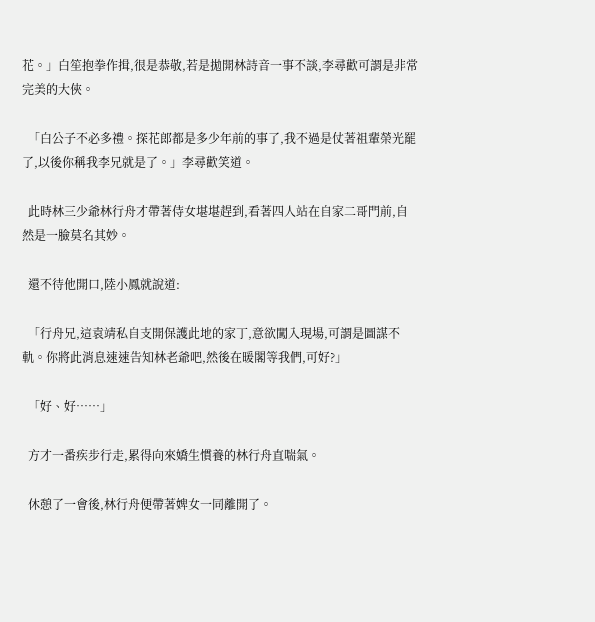花。」白笙抱拳作揖,很是恭敬,若是拋開林詩音一事不談,李尋歡可謂是非常完美的大俠。

  「白公子不必多禮。探花郎都是多少年前的事了,我不過是仗著祖輩榮光罷了,以後你稱我李兄就是了。」李尋歡笑道。

  此時林三少爺林行舟才帶著侍女堪堪趕到,看著四人站在自家二哥門前,自然是一臉莫名其妙。

  還不待他開口,陸小鳳就說道:

  「行舟兄,這袁靖私自支開保護此地的家丁,意欲闖入現場,可謂是圖謀不軌。你將此消息速速告知林老爺吧,然後在暖閣等我們,可好?」

  「好、好……」

  方才一番疾步行走,累得向來嬌生慣養的林行舟直喘氣。

  休憩了一會後,林行舟便帶著婢女一同離開了。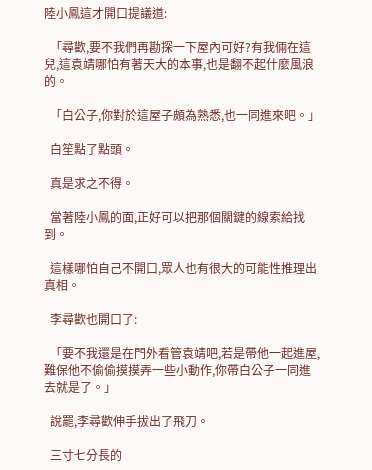陸小鳳這才開口提議道:

  「尋歡,要不我們再勘探一下屋內可好?有我倆在這兒,這袁靖哪怕有著天大的本事,也是翻不起什麼風浪的。

  「白公子,你對於這屋子頗為熟悉,也一同進來吧。」

  白笙點了點頭。

  真是求之不得。

  當著陸小鳳的面,正好可以把那個關鍵的線索給找到。

  這樣哪怕自己不開口,眾人也有很大的可能性推理出真相。

  李尋歡也開口了:

  「要不我還是在門外看管袁靖吧,若是帶他一起進屋,難保他不偷偷摸摸弄一些小動作,你帶白公子一同進去就是了。」

  說罷,李尋歡伸手拔出了飛刀。

  三寸七分長的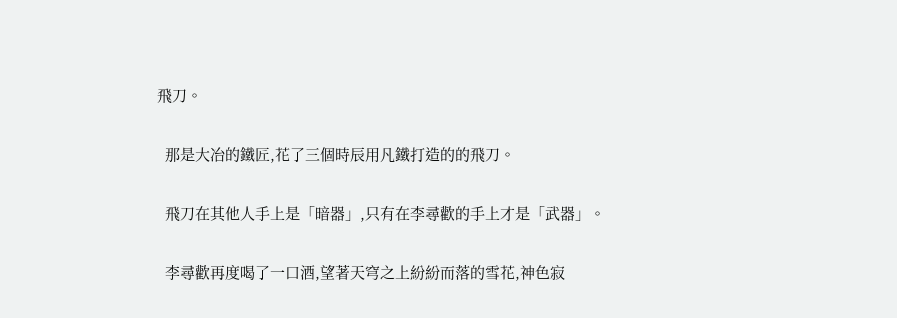飛刀。

  那是大冶的鐵匠,花了三個時辰用凡鐵打造的的飛刀。

  飛刀在其他人手上是「暗器」,只有在李尋歡的手上才是「武器」。

  李尋歡再度喝了一口酒,望著天穹之上紛紛而落的雪花,神色寂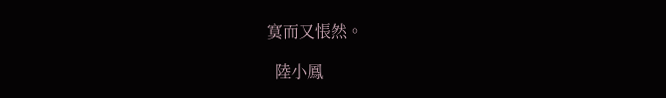寞而又悵然。

  陸小鳳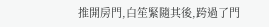推開房門,白笙緊隨其後,跨過了門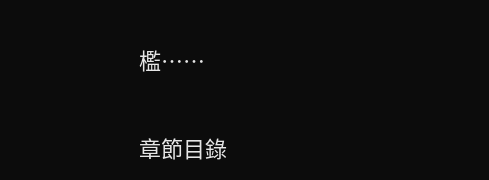檻……

章節目錄